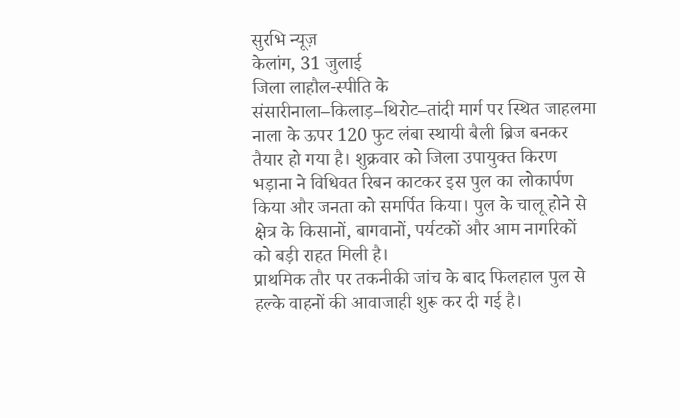सुरभि न्यूज़
केलांग, 31 जुलाई
जिला लाहौल-स्पीति के संसारीनाला–किलाड़–थिरोट–तांदी मार्ग पर स्थित जाहलमा नाला के ऊपर 120 फुट लंबा स्थायी बैली ब्रिज बनकर तैयार हो गया है। शुक्रवार को जिला उपायुक्त किरण भड़ाना ने विधिवत रिबन काटकर इस पुल का लोकार्पण किया और जनता को समर्पित किया। पुल के चालू होने से क्षेत्र के किसानों, बागवानों, पर्यटकों और आम नागरिकों को बड़ी राहत मिली है।
प्राथमिक तौर पर तकनीकी जांच के बाद फिलहाल पुल से हल्के वाहनों की आवाजाही शुरू कर दी गई है।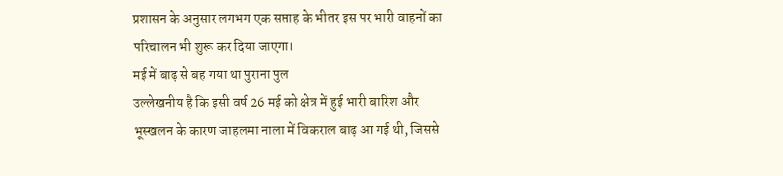प्रशासन के अनुसार लगभग एक सप्ताह के भीतर इस पर भारी वाहनों का परिचालन भी शुरू कर दिया जाएगा।
मई में बाढ़ से बह गया था पुराना पुल
उल्लेखनीय है कि इसी वर्ष 26 मई को क्षेत्र में हुई भारी बारिश और भूस्खलन के कारण जाहलमा नाला में विकराल बाढ़ आ गई थी, जिससे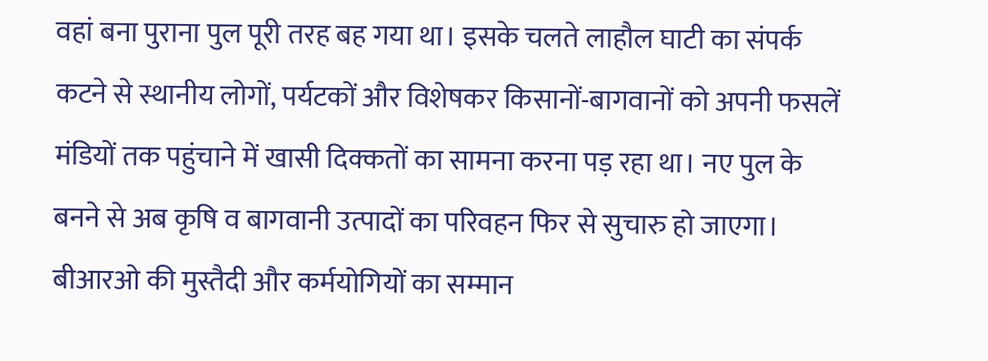वहां बना पुराना पुल पूरी तरह बह गया था। इसके चलते लाहौल घाटी का संपर्क कटने से स्थानीय लोगों, पर्यटकों और विशेषकर किसानों-बागवानों को अपनी फसलें मंडियों तक पहुंचाने में खासी दिक्कतों का सामना करना पड़ रहा था। नए पुल के बनने से अब कृषि व बागवानी उत्पादों का परिवहन फिर से सुचारु हो जाएगा।
बीआरओ की मुस्तैदी और कर्मयोगियों का सम्मान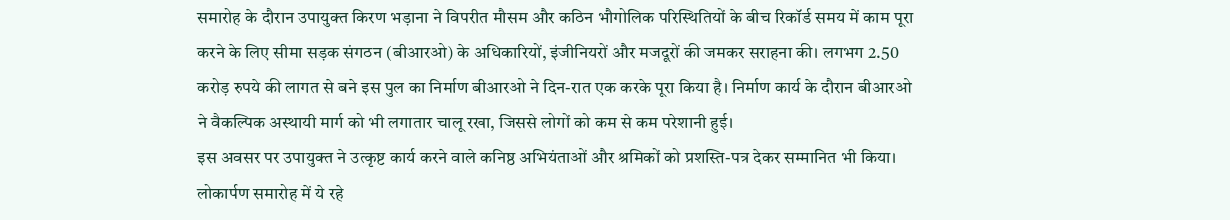समारोह के दौरान उपायुक्त किरण भड़ाना ने विपरीत मौसम और कठिन भौगोलिक परिस्थितियों के बीच रिकॉर्ड समय में काम पूरा करने के लिए सीमा सड़क संगठन (बीआरओ) के अधिकारियों, इंजीनियरों और मजदूरों की जमकर सराहना की। लगभग 2.50 करोड़ रुपये की लागत से बने इस पुल का निर्माण बीआरओ ने दिन-रात एक करके पूरा किया है। निर्माण कार्य के दौरान बीआरओ ने वैकल्पिक अस्थायी मार्ग को भी लगातार चालू रखा, जिससे लोगों को कम से कम परेशानी हुई।
इस अवसर पर उपायुक्त ने उत्कृष्ट कार्य करने वाले कनिष्ठ अभियंताओं और श्रमिकों को प्रशस्ति-पत्र देकर सम्मानित भी किया।
लोकार्पण समारोह में ये रहे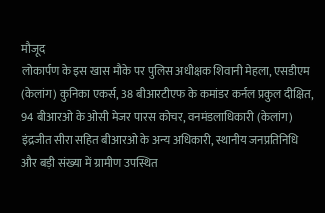मौजूद
लोकार्पण के इस खास मौके पर पुलिस अधीक्षक शिवानी मेहला, एसडीएम (केलांग) कुनिका एकर्स, 38 बीआरटीएफ के कमांडर कर्नल प्रकुल दीक्षित, 94 बीआरओ के ओसी मेजर पारस कोचर, वनमंडलाधिकारी (केलांग) इंद्रजीत सीरा सहित बीआरओ के अन्य अधिकारी, स्थानीय जनप्रतिनिधि और बड़ी संख्या में ग्रामीण उपस्थित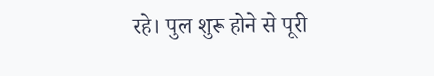रहे। पुल शुरू होने से पूरी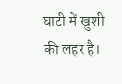घाटी में खुशी की लहर है।